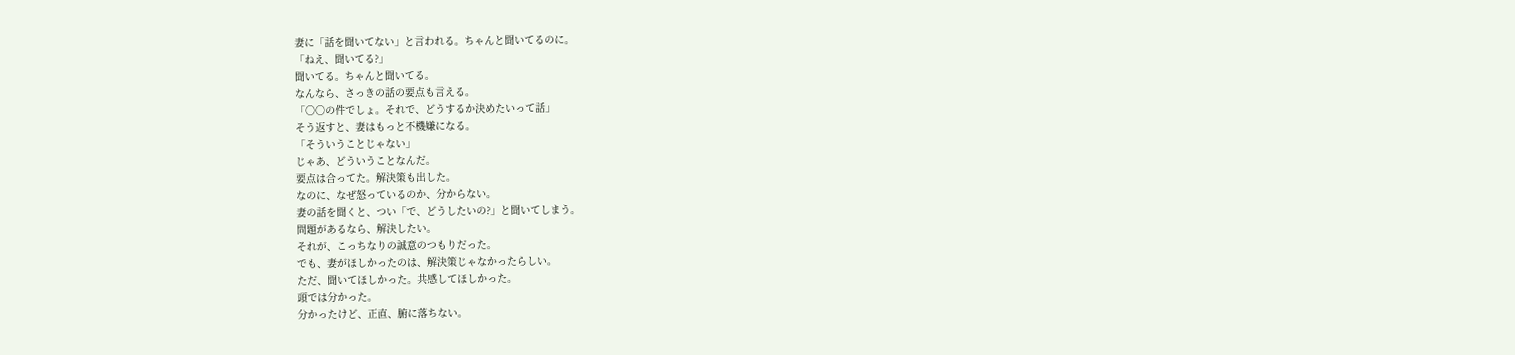妻に「話を聞いてない」と言われる。ちゃんと聞いてるのに。
「ねえ、聞いてる?」
聞いてる。ちゃんと聞いてる。
なんなら、さっきの話の要点も言える。
「〇〇の件でしょ。それで、どうするか決めたいって話」
そう返すと、妻はもっと不機嫌になる。
「そういうことじゃない」
じゃあ、どういうことなんだ。
要点は合ってた。解決策も出した。
なのに、なぜ怒っているのか、分からない。
妻の話を聞くと、つい「で、どうしたいの?」と聞いてしまう。
問題があるなら、解決したい。
それが、こっちなりの誠意のつもりだった。
でも、妻がほしかったのは、解決策じゃなかったらしい。
ただ、聞いてほしかった。共感してほしかった。
頭では分かった。
分かったけど、正直、腑に落ちない。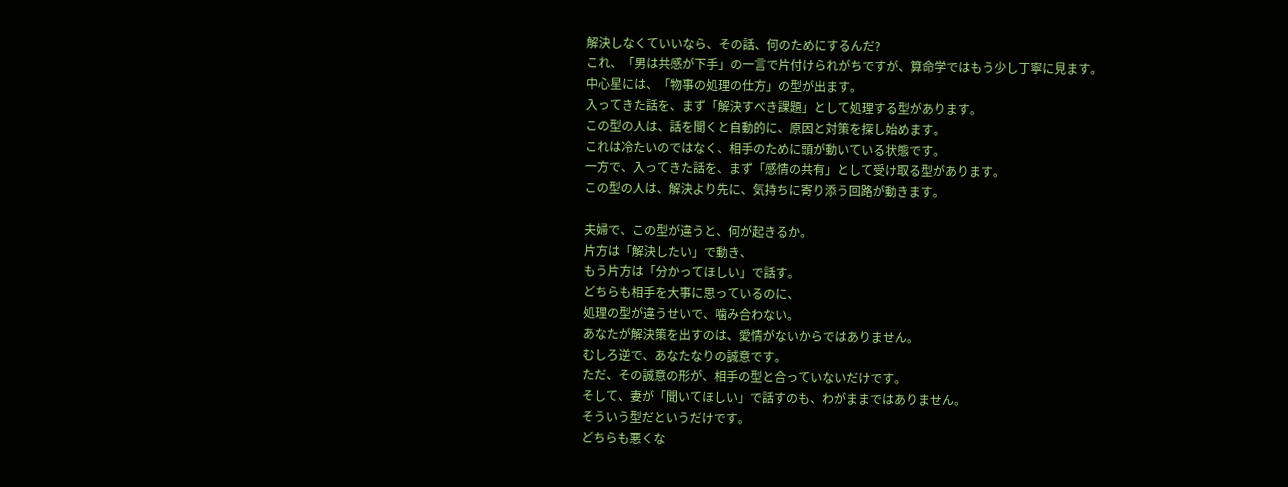解決しなくていいなら、その話、何のためにするんだ?
これ、「男は共感が下手」の一言で片付けられがちですが、算命学ではもう少し丁寧に見ます。
中心星には、「物事の処理の仕方」の型が出ます。
入ってきた話を、まず「解決すべき課題」として処理する型があります。
この型の人は、話を聞くと自動的に、原因と対策を探し始めます。
これは冷たいのではなく、相手のために頭が動いている状態です。
一方で、入ってきた話を、まず「感情の共有」として受け取る型があります。
この型の人は、解決より先に、気持ちに寄り添う回路が動きます。

夫婦で、この型が違うと、何が起きるか。
片方は「解決したい」で動き、
もう片方は「分かってほしい」で話す。
どちらも相手を大事に思っているのに、
処理の型が違うせいで、噛み合わない。
あなたが解決策を出すのは、愛情がないからではありません。
むしろ逆で、あなたなりの誠意です。
ただ、その誠意の形が、相手の型と合っていないだけです。
そして、妻が「聞いてほしい」で話すのも、わがままではありません。
そういう型だというだけです。
どちらも悪くな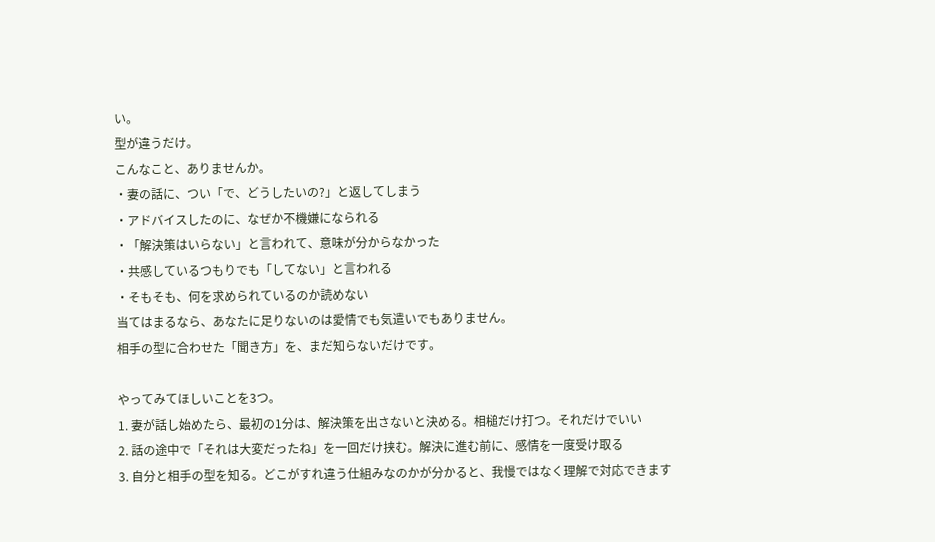い。
型が違うだけ。
こんなこと、ありませんか。
・妻の話に、つい「で、どうしたいの?」と返してしまう
・アドバイスしたのに、なぜか不機嫌になられる
・「解決策はいらない」と言われて、意味が分からなかった
・共感しているつもりでも「してない」と言われる
・そもそも、何を求められているのか読めない
当てはまるなら、あなたに足りないのは愛情でも気遣いでもありません。
相手の型に合わせた「聞き方」を、まだ知らないだけです。

やってみてほしいことを3つ。
1. 妻が話し始めたら、最初の1分は、解決策を出さないと決める。相槌だけ打つ。それだけでいい
2. 話の途中で「それは大変だったね」を一回だけ挟む。解決に進む前に、感情を一度受け取る
3. 自分と相手の型を知る。どこがすれ違う仕組みなのかが分かると、我慢ではなく理解で対応できます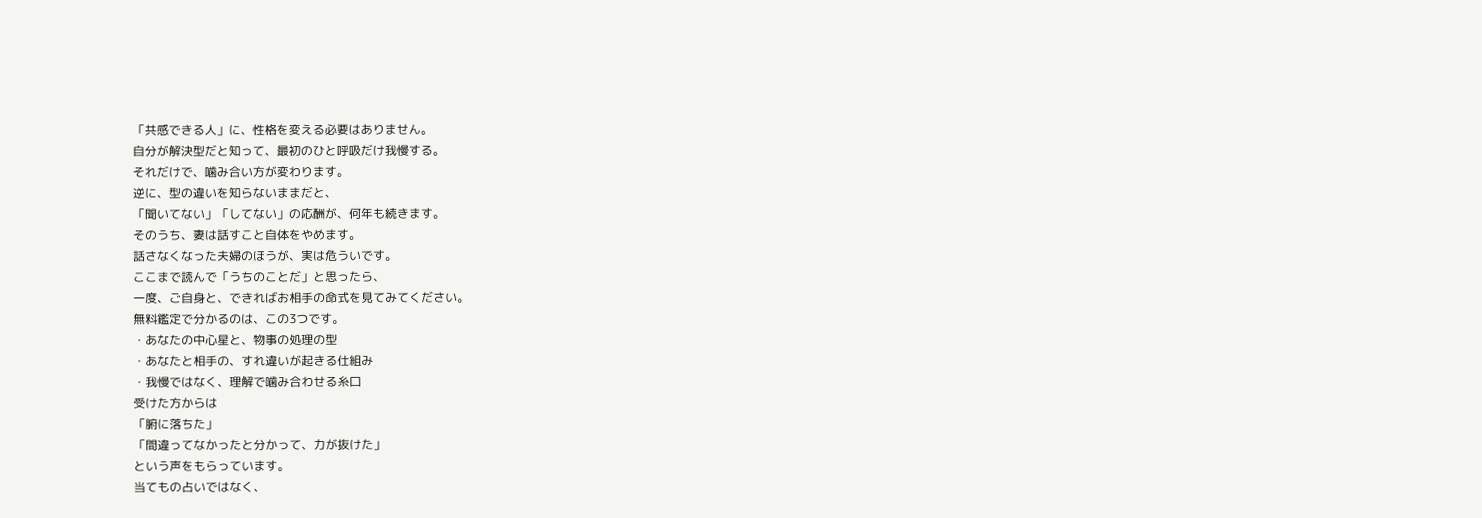「共感できる人」に、性格を変える必要はありません。
自分が解決型だと知って、最初のひと呼吸だけ我慢する。
それだけで、噛み合い方が変わります。
逆に、型の違いを知らないままだと、
「聞いてない」「してない」の応酬が、何年も続きます。
そのうち、妻は話すこと自体をやめます。
話さなくなった夫婦のほうが、実は危ういです。
ここまで読んで「うちのことだ」と思ったら、
一度、ご自身と、できればお相手の命式を見てみてください。
無料鑑定で分かるのは、この3つです。
・あなたの中心星と、物事の処理の型
・あなたと相手の、すれ違いが起きる仕組み
・我慢ではなく、理解で噛み合わせる糸口
受けた方からは
「腑に落ちた」
「間違ってなかったと分かって、力が抜けた」
という声をもらっています。
当てもの占いではなく、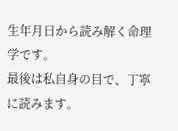生年月日から読み解く命理学です。
最後は私自身の目で、丁寧に読みます。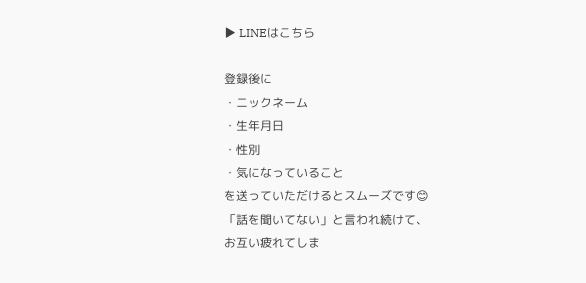▶ LINEはこちら

登録後に
・ニックネーム
・生年月日
・性別
・気になっていること
を送っていただけるとスムーズです😊
「話を聞いてない」と言われ続けて、
お互い疲れてしま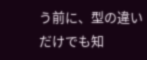う前に、型の違いだけでも知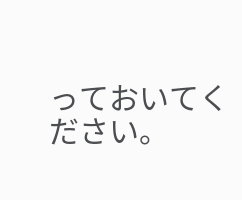っておいてください。